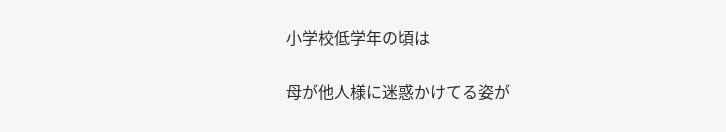小学校低学年の頃は

母が他人様に迷惑かけてる姿が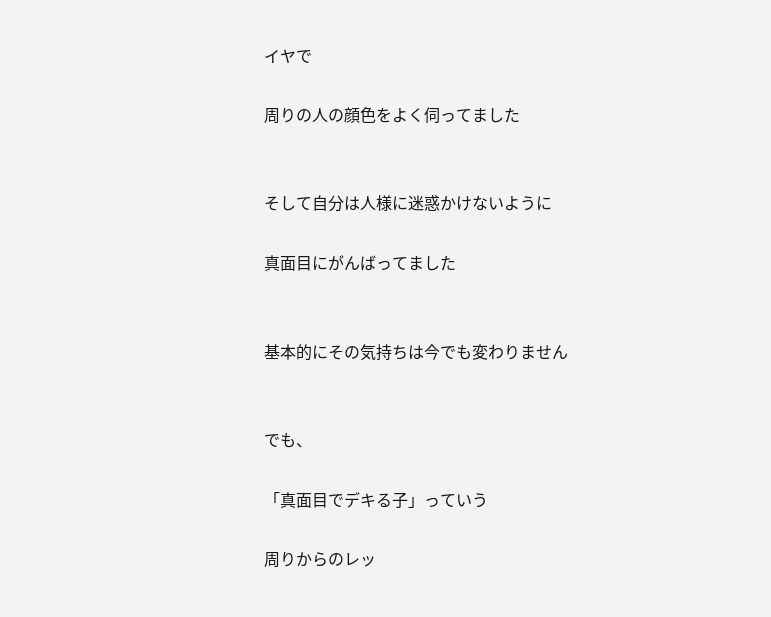イヤで

周りの人の顔色をよく伺ってました


そして自分は人様に迷惑かけないように

真面目にがんばってました


基本的にその気持ちは今でも変わりません


でも、

「真面目でデキる子」っていう

周りからのレッ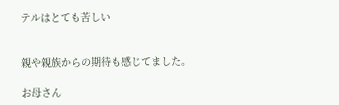テルはとても苦しい


親や親族からの期待も感じてました。

お母さん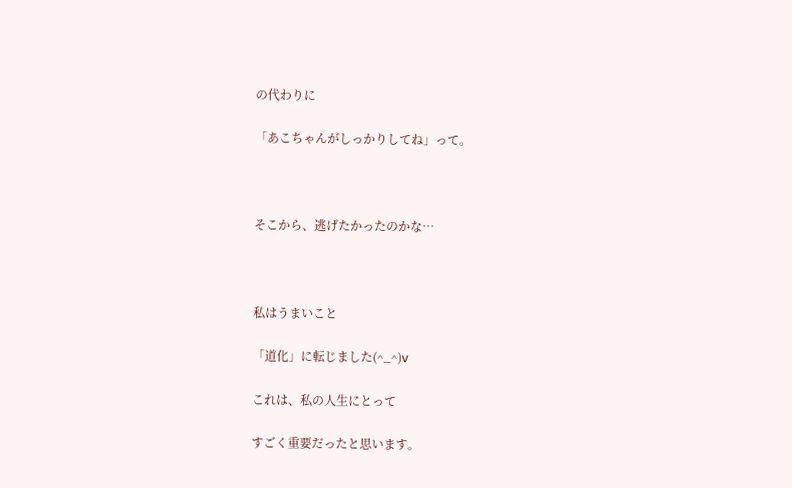の代わりに

「あこちゃんがしっかりしてね」って。



そこから、逃げたかったのかな…



私はうまいこと

「道化」に転じました(^_^)v

これは、私の人生にとって

すごく重要だったと思います。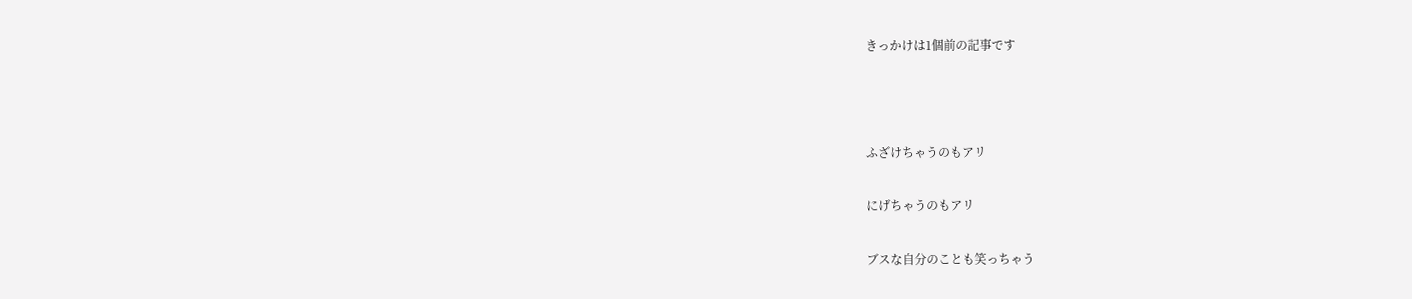きっかけは1個前の記事です



ふざけちゃうのもアリ

にげちゃうのもアリ

ブスな自分のことも笑っちゃう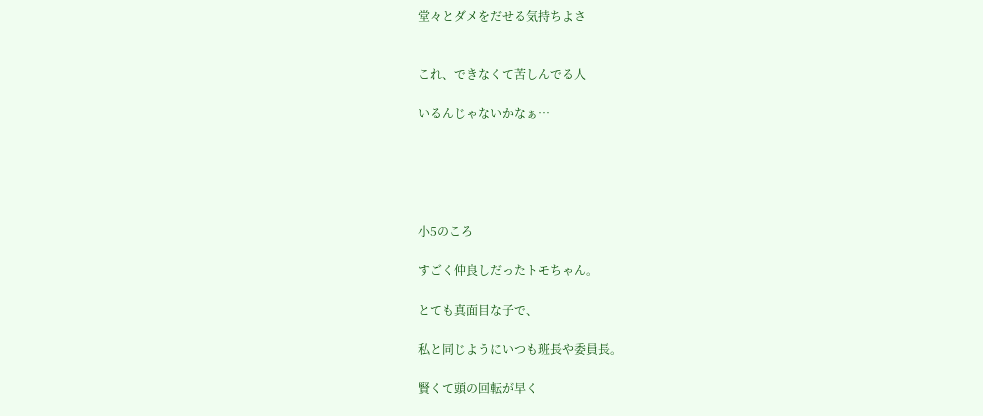堂々とダメをだせる気持ちよさ


これ、できなくて苦しんでる人

いるんじゃないかなぁ…





小5のころ

すごく仲良しだったトモちゃん。

とても真面目な子で、

私と同じようにいつも班長や委員長。

賢くて頭の回転が早く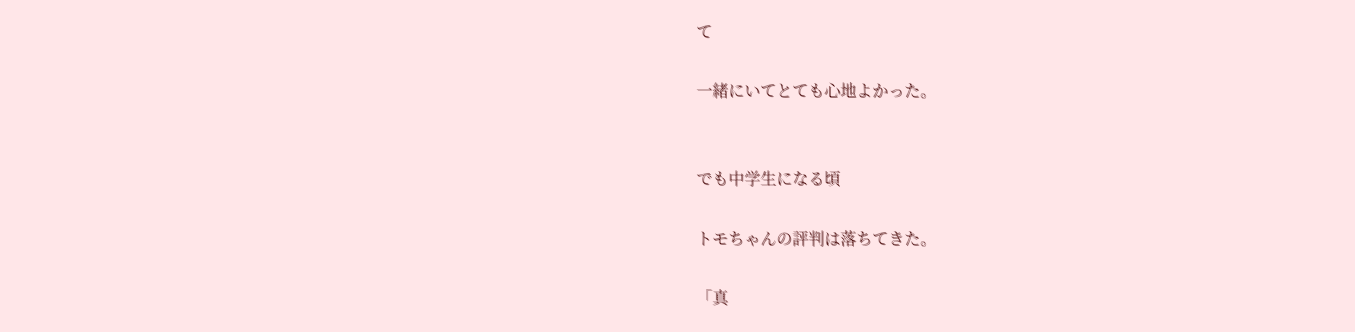て

一緒にいてとても心地よかった。


でも中学生になる頃

トモちゃんの評判は落ちてきた。

「真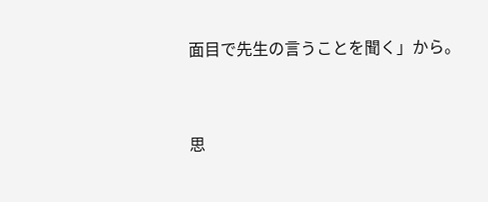面目で先生の言うことを聞く」から。


思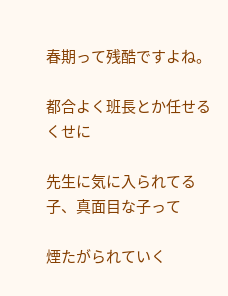春期って残酷ですよね。

都合よく班長とか任せるくせに

先生に気に入られてる子、真面目な子って

煙たがられていく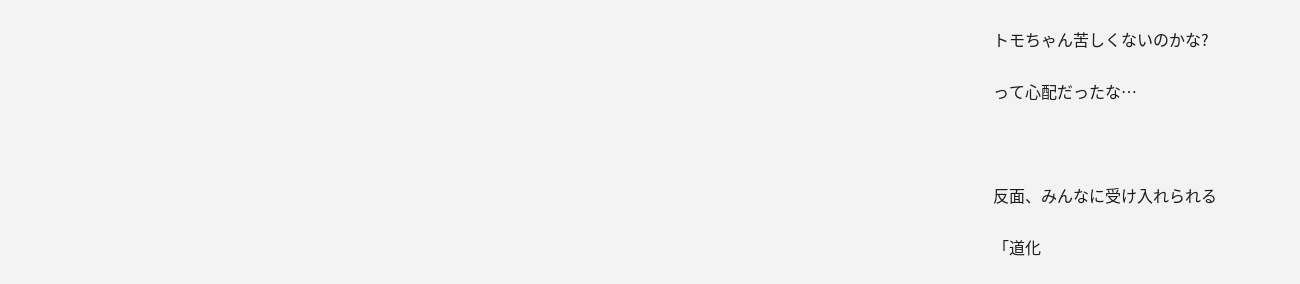トモちゃん苦しくないのかな?

って心配だったな…



反面、みんなに受け入れられる

「道化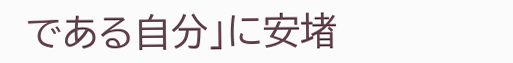である自分」に安堵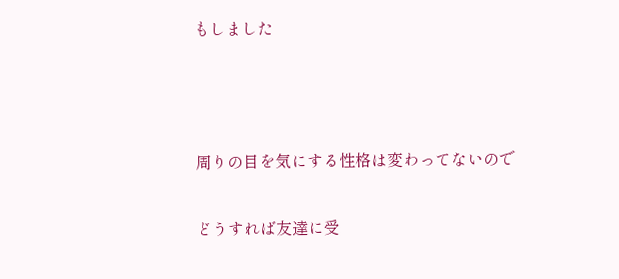もしました



周りの目を気にする性格は変わってないので

どうすれば友達に受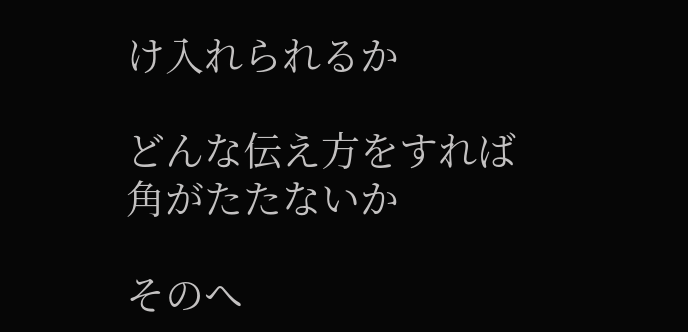け入れられるか

どんな伝え方をすれば角がたたないか

そのへ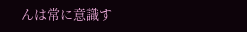んは常に意識す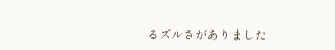るズルさがありました